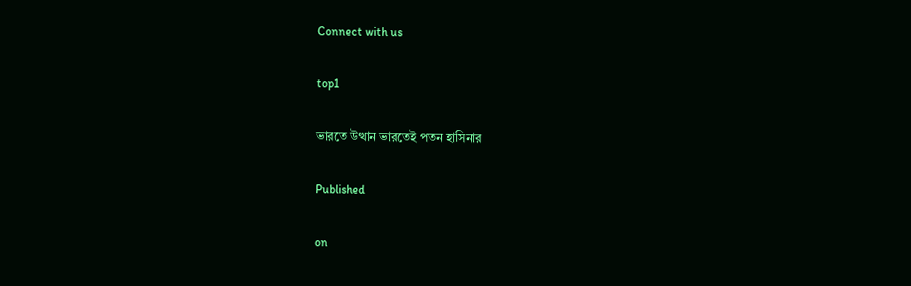Connect with us

top1

ভারতে উত্থান ভারতেই পতন হাসিনার

Published

on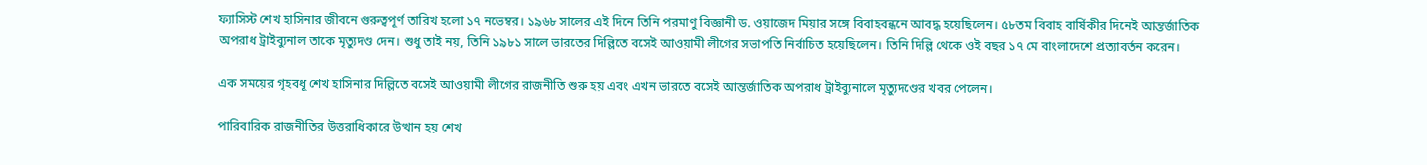ফ্যাসিস্ট শেখ হাসিনার জীবনে গুরুত্বপূর্ণ তারিখ হলো ১৭ নভেম্বর। ১৯৬৮ সালের এই দিনে তিনি পরমাণু বিজ্ঞানী ড. ওয়াজেদ মিয়ার সঙ্গে বিবাহবন্ধনে আবদ্ধ হয়েছিলেন। ৫৮তম বিবাহ বার্ষিকীর দিনেই আন্তর্জাতিক অপরাধ ট্রাইব্যুনাল তাকে মৃত্যুদণ্ড দেন। শুধু তাই নয়, তিনি ১৯৮১ সালে ভারতের দিল্লিতে বসেই আওয়ামী লীগের সভাপতি নির্বাচিত হয়েছিলেন। তিনি দিল্লি থেকে ওই বছর ১৭ মে বাংলাদেশে প্রত্যাবর্তন করেন।

এক সময়ের গৃহবধূ শেখ হাসিনার দিল্লিতে বসেই আওয়ামী লীগের রাজনীতি শুরু হয় এবং এখন ভারতে বসেই আন্তর্জাতিক অপরাধ ট্রাইব্যুনালে মৃত্যুদণ্ডের খবর পেলেন।

পারিবারিক রাজনীতির উত্তরাধিকারে উত্থান হয় শেখ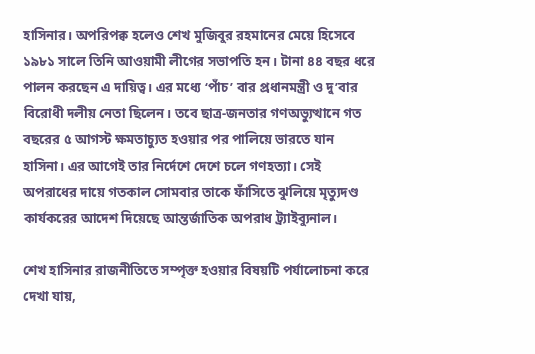হাসিনার। অপরিপক্ব হলেও শেখ মুজিবুর রহমানের মেয়ে হিসেবে ১৯৮১ সালে তিনি আওয়ামী লীগের সভাপতি হন। টানা ৪৪ বছর ধরে পালন করছেন এ দায়িত্ব। এর মধ্যে ‘পাঁচ’ বার প্রধানমন্ত্রী ও দু’বার বিরোধী দলীয় নেতা ছিলেন। তবে ছাত্র-জনতার গণঅভ্যুত্থানে গত বছরের ৫ আগস্ট ক্ষমতাচ্যুত হওয়ার পর পালিয়ে ভারতে যান হাসিনা। এর আগেই তার নির্দেশে দেশে চলে গণহত্যা। সেই অপরাধের দায়ে গতকাল সোমবার তাকে ফাঁসিতে ঝুলিয়ে মৃত্যুদণ্ড কার্যকরের আদেশ দিয়েছে আন্তর্জাতিক অপরাধ ট্র্যাইব্যুনাল।

শেখ হাসিনার রাজনীতিতে সম্পৃক্ত হওয়ার বিষয়টি পর্যালোচনা করে দেখা যায়,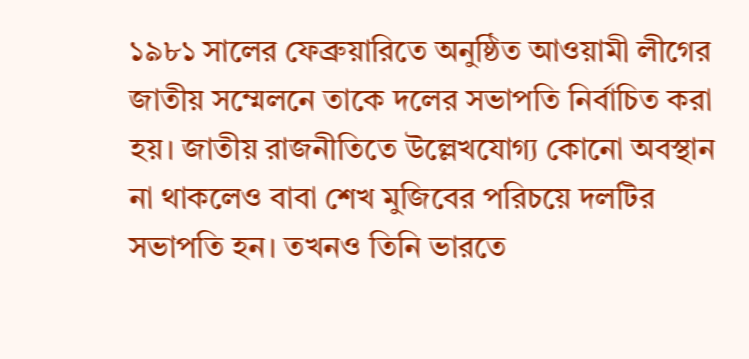১৯৮১ সালের ফেব্রুয়ারিতে অনুষ্ঠিত আওয়ামী লীগের জাতীয় সম্মেলনে তাকে দলের সভাপতি নির্বাচিত করা হয়। জাতীয় রাজনীতিতে উল্লেখযোগ্য কোনো অবস্থান না থাকলেও বাবা শেখ মুজিবের পরিচয়ে দলটির সভাপতি হন। তখনও তিনি ভারতে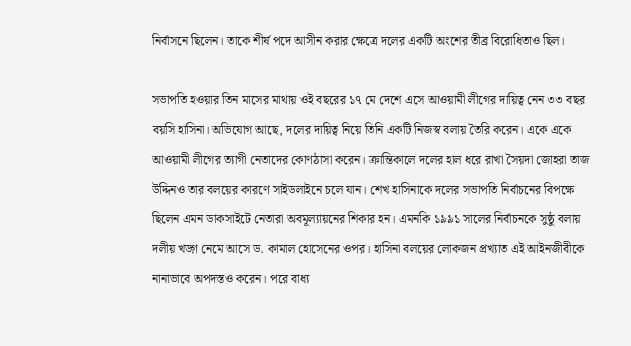নির্বাসনে ছিলেন। তাকে শীর্ষ পদে আসীন করার ক্ষেত্রে দলের একটি অংশের তীব্র বিরোধিতাও ছিল।

সভাপতি হওয়ার তিন মাসের মাথায় ওই বছরের ১৭ মে দেশে এসে আওয়ামী লীগের দায়িত্ব নেন ৩৩ বছর বয়সি হাসিনা। অভিযোগ আছে, দলের দায়িত্ব নিয়ে তিনি একটি নিজস্ব বলায় তৈরি করেন। একে একে আওয়ামী লীগের ত্যাগী নেতাদের কোণঠাসা করেন। ক্রান্তিকালে দলের হাল ধরে রাখা সৈয়দা জোহরা তাজ উদ্দিনও তার বলয়ের কারণে সাইডলাইনে চলে যান। শেখ হাসিনাকে দলের সভাপতি নির্বাচনের বিপক্ষে ছিলেন এমন ডাকসাইটে নেতারা অবমূল্যায়নের শিকার হন। এমনকি ১৯৯১ সালের নির্বাচনকে সুষ্ঠু বলায় দলীয় খড়্গ নেমে আসে ড. কামাল হোসেনের ওপর। হাসিনা বলয়ের লোকজন প্রখ্যাত এই আইনজীবীকে নানাভাবে অপদস্তও করেন। পরে বাধ্য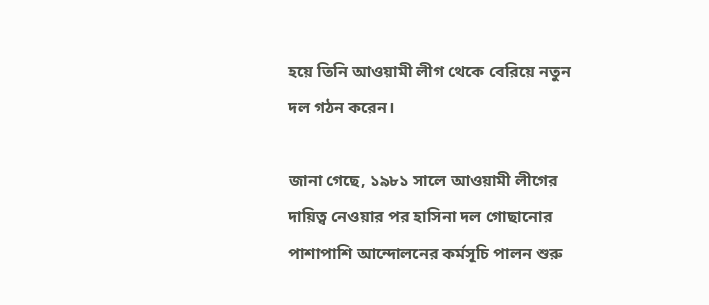হয়ে তিনি আওয়ামী লীগ থেকে বেরিয়ে নতুন দল গঠন করেন।

জানা গেছে, ১৯৮১ সালে আওয়ামী লীগের দায়িত্ব নেওয়ার পর হাসিনা দল গোছানোর পাশাপাশি আন্দোলনের কর্মসূচি পালন শুরু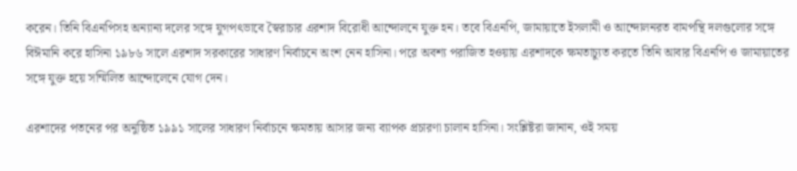করেন। তিনি বিএনপিসহ অন্যান্য দলের সঙ্গে যুগপৎভাবে স্বৈরাচার এরশাদ বিরোধী আন্দোলনে যুক্ত হন। তবে বিএনপি, জামায়াতে ইসলামী ও আন্দোলনরত বামপন্থি দলগুলোর সঙ্গে বিঈমানি করে হাসিনা ১৯৮৬ সালে এরশাদ সরকারের সাধারণ নির্বাচনে অংশ নেন হাসিনা। পরে অবশ্য পরাজিত হওয়ায় এরশাদকে ক্ষমতাচ্যুত করতে তিনি আবার বিএনপি ও জামায়াতের সঙ্গে যুক্ত হয়ে সম্মিলিত আন্দোলেনে যোগ দেন।

এরশাদের পতনের পর অনুষ্ঠিত ১৯৯১ সালের সাধারণ নির্বাচনে ক্ষমতায় আসার জন্য ব্যাপক প্রচারণা চালান হাসিনা। সংশ্লিষ্টরা জানান, ওই সময়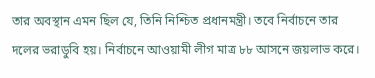তার অবস্থান এমন ছিল যে, তিনি নিশ্চিত প্রধানমন্ত্রী। তবে নির্বাচনে তার দলের ভরাডুবি হয়। নির্বাচনে আওয়ামী লীগ মাত্র ৮৮ আসনে জয়লাভ করে।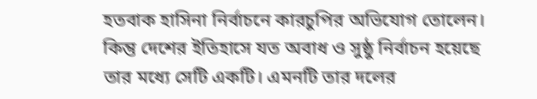হতবাক হাসিনা নির্বাচনে কারচুপির অভিযোগ তোলেন। কিন্তু দেশের ইতিহাসে যত অবাধ ও সুষ্ঠু নির্বাচন হয়েছে তার মধ্যে সেটি একটি। এমনটি তার দলের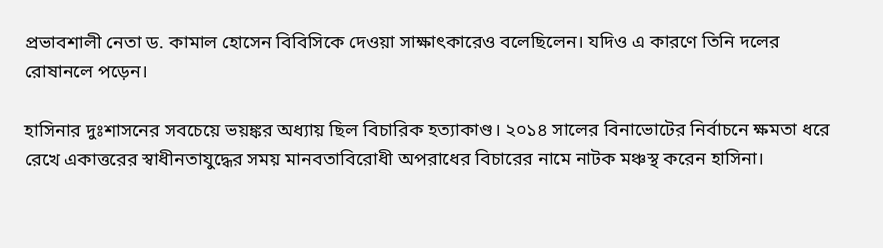প্রভাবশালী নেতা ড. কামাল হোসেন বিবিসিকে দেওয়া সাক্ষাৎকারেও বলেছিলেন। যদিও এ কারণে তিনি দলের রোষানলে পড়েন।

হাসিনার দুঃশাসনের সবচেয়ে ভয়ঙ্কর অধ্যায় ছিল বিচারিক হত্যাকাণ্ড। ২০১৪ সালের বিনাভোটের নির্বাচনে ক্ষমতা ধরে রেখে একাত্তরের স্বাধীনতাযুদ্ধের সময় মানবতাবিরোধী অপরাধের বিচারের নামে নাটক মঞ্চস্থ করেন হাসিনা।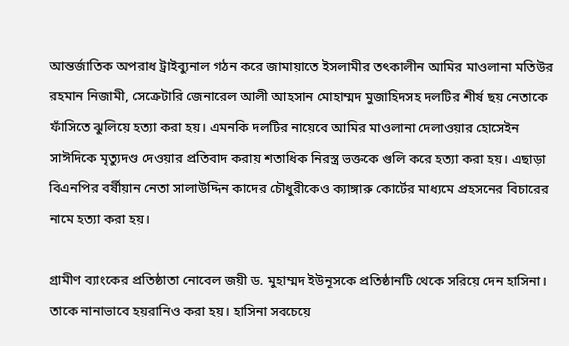আন্তর্জাতিক অপরাধ ট্রাইব্যুনাল গঠন করে জামায়াতে ইসলামীর তৎকালীন আমির মাওলানা মতিউর রহমান নিজামী, সেক্রেটারি জেনারেল আলী আহসান মোহাম্মদ মুজাহিদসহ দলটির শীর্ষ ছয় নেতাকে ফাঁসিতে ঝুলিয়ে হত্যা করা হয়। এমনকি দলটির নায়েবে আমির মাওলানা দেলাওয়ার হোসেইন সাঈদিকে মৃত্যুদণ্ড দেওয়ার প্রতিবাদ করায় শতাধিক নিরস্ত্র ভক্তকে গুলি করে হত্যা করা হয়। এছাড়া বিএনপির বর্ষীয়ান নেতা সালাউদ্দিন কাদের চৌধুরীকেও ক্যাঙ্গারু কোর্টের মাধ্যমে প্রহসনের বিচারের নামে হত্যা করা হয়।

গ্রামীণ ব্যাংকের প্রতিষ্ঠাতা নোবেল জয়ী ড. মুহাম্মদ ইউনূসকে প্রতিষ্ঠানটি থেকে সরিয়ে দেন হাসিনা। তাকে নানাভাবে হয়রানিও করা হয়। হাসিনা সবচেয়ে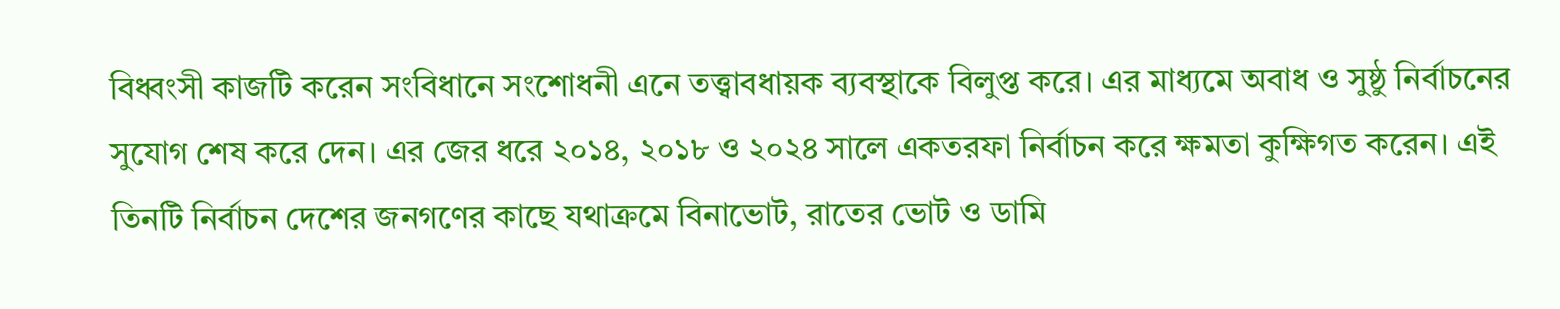বিধ্বংসী কাজটি করেন সংবিধানে সংশোধনী এনে তত্ত্বাবধায়ক ব্যবস্থাকে বিলুপ্ত করে। এর মাধ্যমে অবাধ ও সুষ্ঠু নির্বাচনের সুযোগ শেষ করে দেন। এর জের ধরে ২০১৪, ২০১৮ ও ২০২৪ সালে একতরফা নির্বাচন করে ক্ষমতা কুক্ষিগত করেন। এই তিনটি নির্বাচন দেশের জনগণের কাছে যথাক্রমে বিনাভোট, রাতের ভোট ও ডামি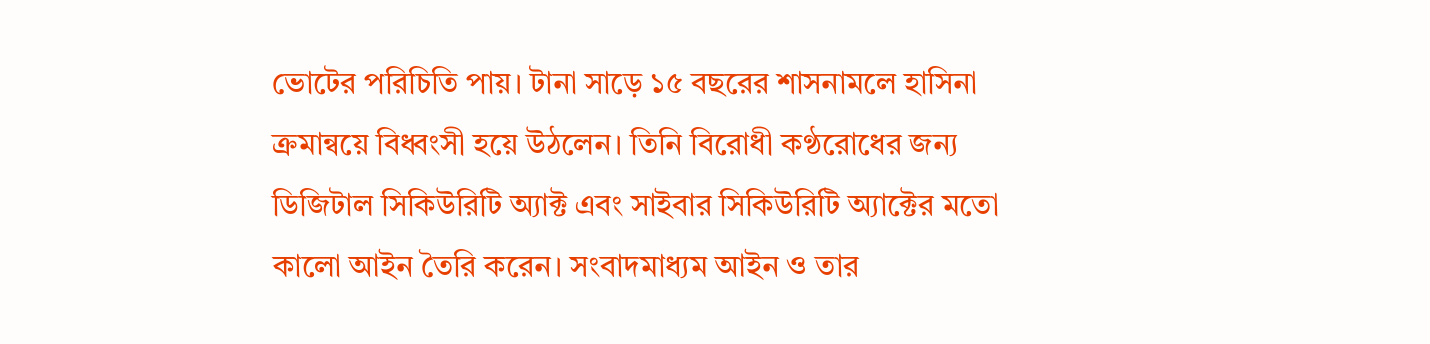ভোটের পরিচিতি পায়। টানা সাড়ে ১৫ বছরের শাসনামলে হাসিনা ক্রমান্বয়ে বিধ্বংসী হয়ে উঠলেন। তিনি বিরোধী কণ্ঠরোধের জন্য ডিজিটাল সিকিউরিটি অ্যাক্ট এবং সাইবার সিকিউরিটি অ্যাক্টের মতো কালো আইন তৈরি করেন। সংবাদমাধ্যম আইন ও তার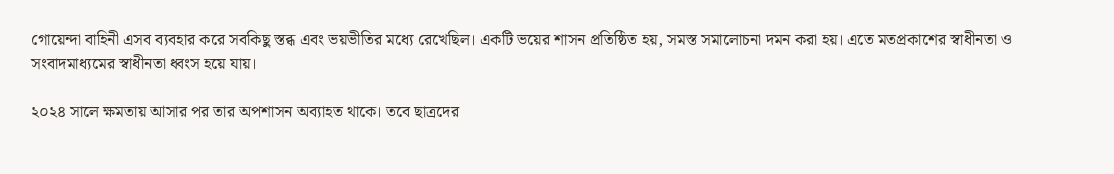গোয়েন্দা বাহিনী এসব ব্যবহার করে সবকিছু স্তব্ধ এবং ভয়ভীতির মধ্যে রেখেছিল। একটি ভয়ের শাসন প্রতিষ্ঠিত হয়, সমস্ত সমালোচনা দমন করা হয়। এতে মতপ্রকাশের স্বাধীনতা ও সংবাদমাধ্যমের স্বাধীনতা ধ্বংস হয়ে যায়।

২০২৪ সালে ক্ষমতায় আসার পর তার অপশাসন অব্যাহত থাকে। তবে ছাত্রদের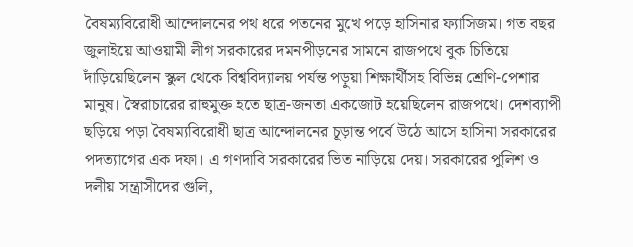বৈষম্যবিরোধী আন্দোলনের পথ ধরে পতনের মুখে পড়ে হাসিনার ফ্যাসিজম। গত বছর জুলাইয়ে আওয়ামী লীগ সরকারের দমনপীড়নের সামনে রাজপথে বুক চিতিয়ে দাঁড়িয়েছিলেন স্কুল থেকে বিশ্ববিদ্যালয় পর্যন্ত পড়ুয়া শিক্ষার্থীসহ বিভিন্ন শ্রেণি-পেশার মানুষ। স্বৈরাচারের রাহুমুক্ত হতে ছাত্র-জনতা একজোট হয়েছিলেন রাজপথে। দেশব্যাপী ছড়িয়ে পড়া বৈষম্যবিরোধী ছাত্র আন্দোলনের চূড়ান্ত পর্বে উঠে আসে হাসিনা সরকারের পদত্যাগের এক দফা। এ গণদাবি সরকারের ভিত নাড়িয়ে দেয়। সরকারের পুলিশ ও দলীয় সন্ত্রাসীদের গুলি,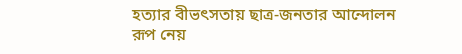হত্যার বীভৎসতায় ছাত্র-জনতার আন্দোলন রূপ নেয়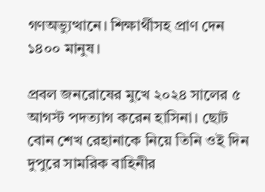গণঅভ্যুত্থানে। শিক্ষার্থীসহ প্রাণ দেন ১৪০০ মানুষ।

প্রবল জনরোষের মুখে ২০২৪ সালের ৫ আগস্ট পদত্যাগ করেন হাসিনা। ছোট বোন শেখ রেহানাকে নিয়ে তিনি ওই দিন দুপুরে সামরিক বাহিনীর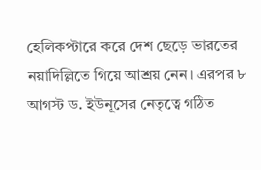হেলিকপ্টারে করে দেশ ছেড়ে ভারতের নয়াদিল্লিতে গিয়ে আশ্রয় নেন। এরপর ৮ আগস্ট ড. ইউনূসের নেতৃত্বে গঠিত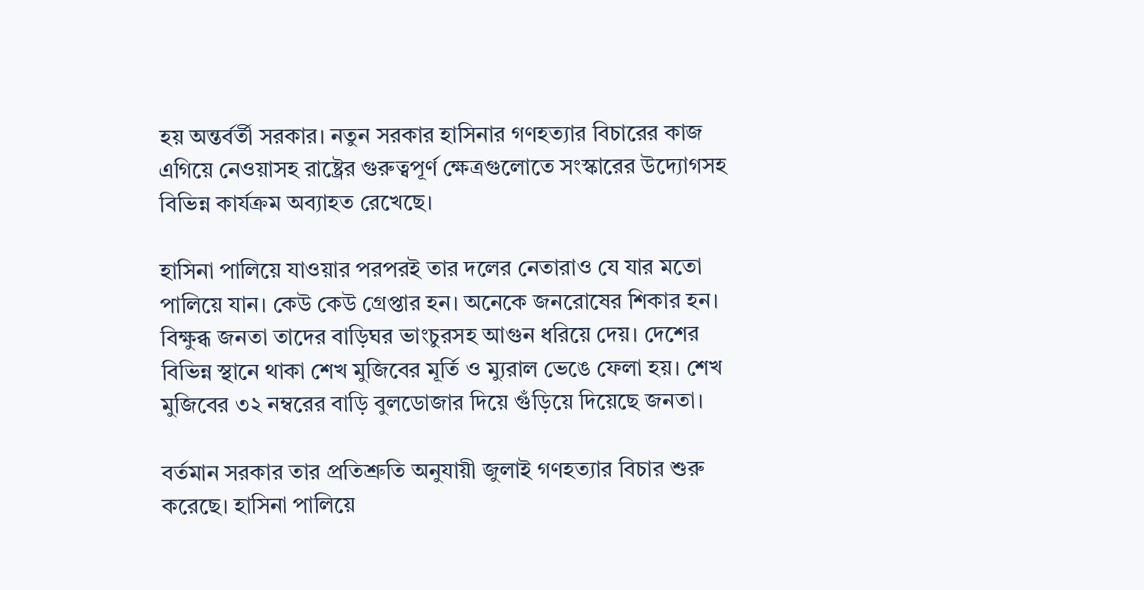হয় অন্তর্বর্তী সরকার। নতুন সরকার হাসিনার গণহত্যার বিচারের কাজ এগিয়ে নেওয়াসহ রাষ্ট্রের গুরুত্বপূর্ণ ক্ষেত্রগুলোতে সংস্কারের উদ্যোগসহ বিভিন্ন কার্যক্রম অব্যাহত রেখেছে।

হাসিনা পালিয়ে যাওয়ার পরপরই তার দলের নেতারাও যে যার মতো পালিয়ে যান। কেউ কেউ গ্রেপ্তার হন। অনেকে জনরোষের শিকার হন। বিক্ষুব্ধ জনতা তাদের বাড়িঘর ভাংচুরসহ আগুন ধরিয়ে দেয়। দেশের বিভিন্ন স্থানে থাকা শেখ মুজিবের মূর্তি ও ম্যুরাল ভেঙে ফেলা হয়। শেখ মুজিবের ৩২ নম্বরের বাড়ি বুলডোজার দিয়ে গুঁড়িয়ে দিয়েছে জনতা।

বর্তমান সরকার তার প্রতিশ্রুতি অনুযায়ী জুলাই গণহত্যার বিচার শুরু করেছে। হাসিনা পালিয়ে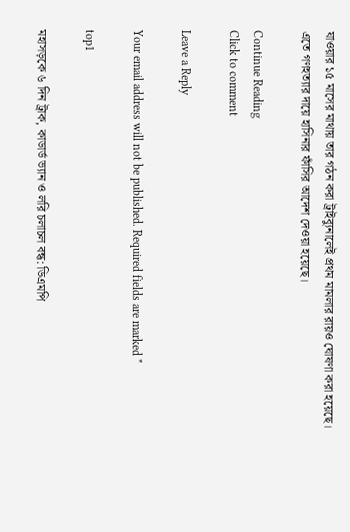যাওয়ার ১৫ মাসের মাথায় তার গঠন করা ট্রাইব্যুনালেই প্রথম মামলার রায়ও ঘোষণা করা হয়েছে। এতে গণহত্যার দায়ে হাসিনার ফাঁসির আদেশ দেওয়া হয়েছে।

Continue Reading
Click to comment

Leave a Reply

Your email address will not be published. Required fields are marked *

top1

মহাসড়কে ৬ দিন ট্রাক, কাডার্ড ভ্যান ও লরি চলাচল বন্ধ: ডিএমপি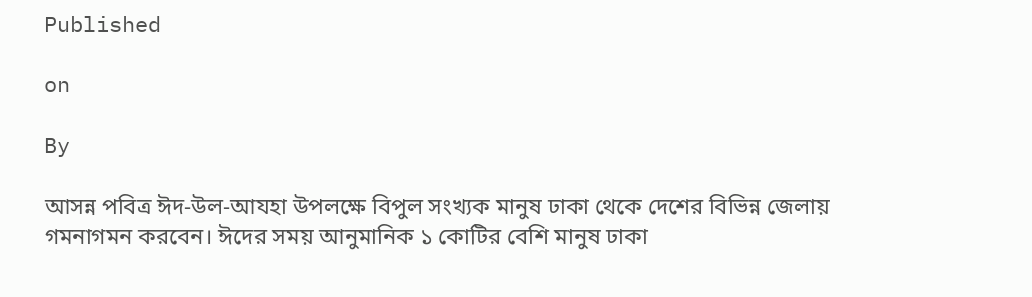Published

on

By

আসন্ন পবিত্র ঈদ-উল-আযহা উপলক্ষে বিপুল সংখ্যক মানুষ ঢাকা থেকে দেশের বিভিন্ন জেলায় গমনাগমন করবেন। ঈদের সময় আনুমানিক ১ কোটির বেশি মানুষ ঢাকা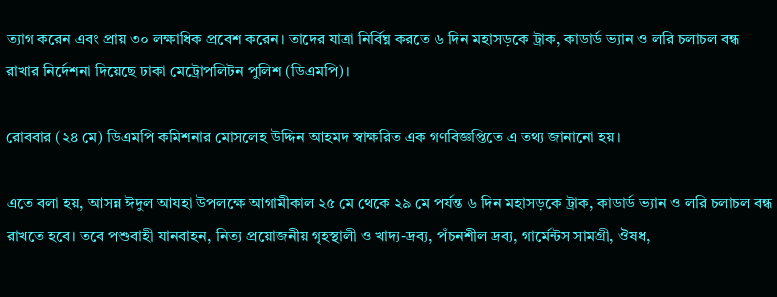ত্যাগ করেন এবং প্রায় ৩০ লক্ষাধিক প্রবেশ করেন। তাদের যাত্রা নির্বিঘ্ন করতে ৬ দিন মহাসড়কে ট্রাক, কাডার্ড ভ্যান ও লরি চলাচল বন্ধ রাখার নির্দেশনা দিয়েছে ঢাকা মেট্রোপলিটন পুলিশ (ডিএমপি)।

রোববার (২৪ মে) ডিএমপি কমিশনার মোসলেহ উদ্দিন আহমদ স্বাক্ষরিত এক গণবিজ্ঞপ্তিতে এ তথ্য জানানো হয়।

এতে বলা হয়, আসন্ন ঈদুল আযহা উপলক্ষে আগামীকাল ২৫ মে থেকে ২৯ মে পর্যন্ত ৬ দিন মহাসড়কে ট্রাক, কাডার্ড ভ্যান ও লরি চলাচল বন্ধ রাখতে হবে। তবে পশুবাহী যানবাহন, নিত্য প্রয়োজনীয় গৃহস্থালী ও খাদ্য-দ্রব্য, পঁচনশীল দ্রব্য, গার্মেন্টস সামগ্রী, ঔষধ,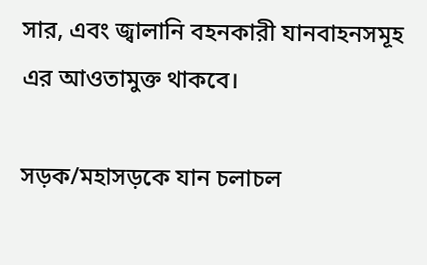সার, এবং জ্বালানি বহনকারী যানবাহনসমূহ এর আওতামুক্ত থাকবে।

সড়ক/মহাসড়কে যান চলাচল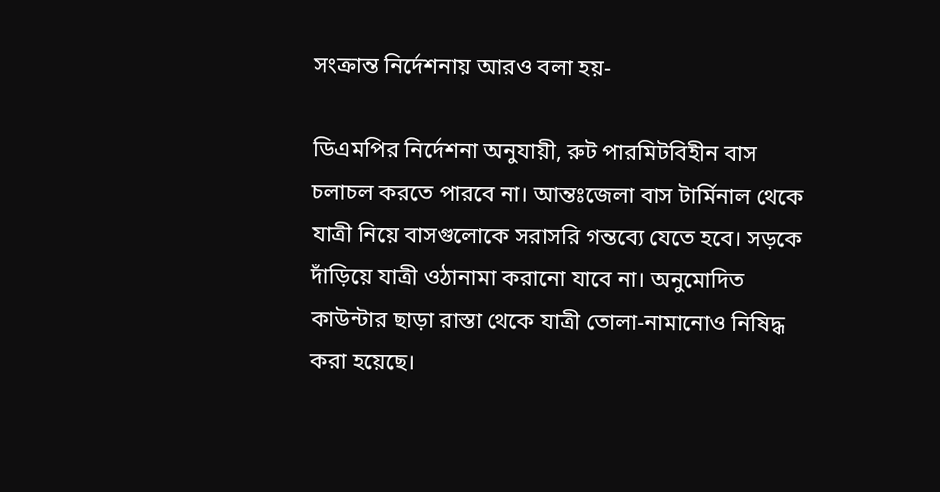সংক্রান্ত নির্দেশনায় আরও বলা হয়-

ডিএমপির নির্দেশনা অনুযায়ী, রুট পারমিটবিহীন বাস চলাচল করতে পারবে না। আন্তঃজেলা বাস টার্মিনাল থেকে যাত্রী নিয়ে বাসগুলোকে সরাসরি গন্তব্যে যেতে হবে। সড়কে দাঁড়িয়ে যাত্রী ওঠানামা করানো যাবে না। অনুমোদিত কাউন্টার ছাড়া রাস্তা থেকে যাত্রী তোলা-নামানোও নিষিদ্ধ করা হয়েছে।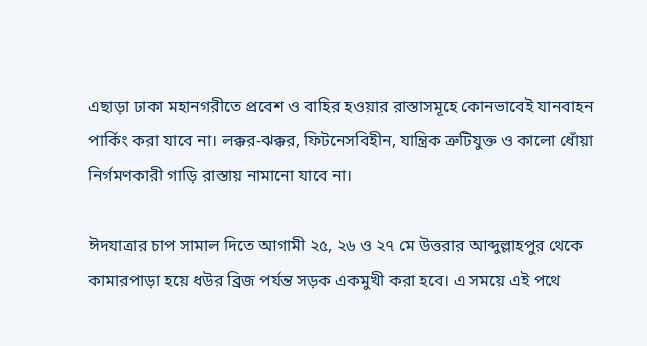এছাড়া ঢাকা মহানগরীতে প্রবেশ ও বাহির হওয়ার রাস্তাসমূহে কোনভাবেই যানবাহন পার্কিং করা যাবে না। লক্কর-ঝক্কর, ফিটনেসবিহীন, যান্ত্রিক ত্রুটিযুক্ত ও কালো ধোঁয়া নির্গমণকারী গাড়ি রাস্তায় নামানো যাবে না।

ঈদযাত্রার চাপ সামাল দিতে আগামী ২৫, ২৬ ও ২৭ মে উত্তরার আব্দুল্লাহপুর থেকে কামারপাড়া হয়ে ধউর ব্রিজ পর্যন্ত সড়ক একমুখী করা হবে। এ সময়ে এই পথে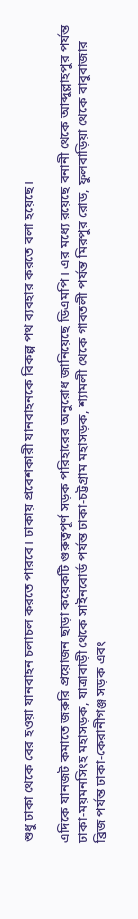শুধু ঢাকা থেকে বের হওয়া যানবাহন চলাচল করতে পারবে। ঢাকায় প্রবেশকারী যানবাহনকে বিকল্প পথ ব্যবহার করতে বলা হয়েছে।

এদিকে যানজট কমাতে জরুরি প্রয়োজন ছাড়া কয়েকটি গুরুত্বপূর্ণ সড়ক পরিহারের অনুরোধ জানিয়েছে ডিএমপি। এর মধ্যে রয়েছে বনানী থেকে আব্দুল্লাহপুর পর্যন্ত ঢাকা-ময়মনসিংহ মহাসড়ক, যাত্রাবাড়ী থেকে সাইনবোর্ড পর্যন্ত ঢাকা-চট্টগ্রাম মহাসড়ক, শ্যামলী থেকে গাবতলী পর্যন্ত মিরপুর রোড, ফুলবাড়িয়া থেকে বাবুবাজার ব্রিজ পর্যন্ত ঢাকা-কেরানীগঞ্জ সড়ক এবং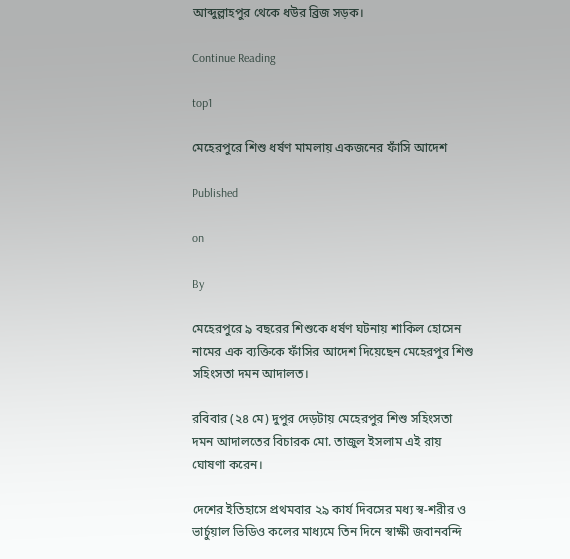আব্দুল্লাহপুর থেকে ধউর ব্রিজ সড়ক।

Continue Reading

top1

মেহেরপুরে শিশু ধর্ষণ মামলায় একজনের ফাঁসি আদেশ

Published

on

By

মেহেরপুরে ৯ বছরের শিশুকে ধর্ষণ ঘটনায় শাকিল হোসেন নামের এক ব্যক্তিকে ফাঁসির আদেশ দিয়েছেন মেহেরপুর শিশু সহিংসতা দমন আদালত।

রবিবার (২৪ মে) দুপুর দেড়টায় মেহেরপুর শিশু সহিংসতা দমন আদালতের বিচারক মো. তাজুল ইসলাম এই রায় ঘোষণা করেন।

দেশের ইতিহাসে প্রথমবার ২৯ কার্য দিবসের মধ্য স্ব-শরীর ও ভার্চুয়াল ভিডিও কলের মাধ্যমে তিন দিনে স্বাক্ষী জবানবন্দি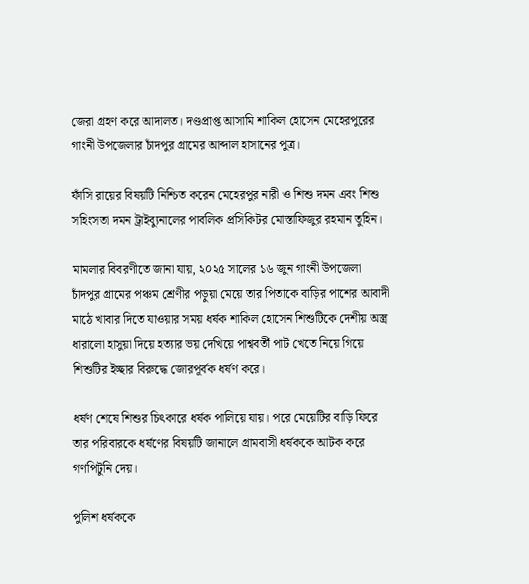জেরা গ্রহণ করে আদালত। দণ্ডপ্রাপ্ত আসামি শাকিল হোসেন মেহেরপুরের গাংনী উপজেলার চাঁদপুর গ্রামের আব্দাল হাসানের পুত্র।

ফাঁসি রায়ের বিষয়টি নিশ্চিত করেন মেহেরপুর নারী ও শিশু দমন এবং শিশু সহিংসতা দমন ট্রাইব্যুনালের পাবলিক প্রসিকিটর মোস্তাফিজুর রহমান তুহিন।

মামলার বিবরণীতে জানা যায়, ২০২৫ সালের ১৬ জুন গাংনী উপজেলা চাঁদপুর গ্রামের পঞ্চম শ্রেণীর পড়ুয়া মেয়ে তার পিতাকে বাড়ির পাশের আবাদী মাঠে খাবার দিতে যাওয়ার সময় ধর্ষক শাকিল হোসেন শিশুটিকে দেশীয় অস্ত্র ধারালো হাসুয়া দিয়ে হত্যার ভয় দেখিয়ে পাশ্ববর্তী পাট খেতে নিয়ে গিয়ে শিশুটির ইচ্ছার বিরুদ্ধে জোরপূর্বক ধর্ষণ করে।

ধর্ষণ শেষে শিশুর চিৎকারে ধর্ষক পালিয়ে যায়। পরে মেয়েটির বাড়ি ফিরে তার পরিবারকে ধর্ষণের বিষয়টি জানালে গ্রামবাসী ধর্ষককে আটক করে গণপিটুনি দেয়।

পুলিশ ধর্ষককে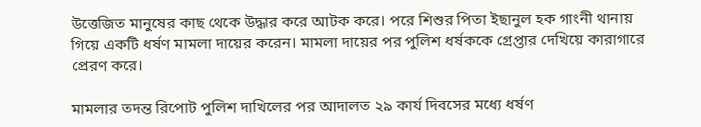উত্তেজিত মানুষের কাছ থেকে উদ্ধার করে আটক করে। পরে শিশুর পিতা ইছানুল হক গাংনী থানায় গিয়ে একটি ধর্ষণ মামলা দায়ের করেন। মামলা দায়ের পর পুলিশ ধর্ষককে গ্রেপ্তার দেখিয়ে কারাগারে প্রেরণ করে।

মামলার তদন্ত রিপোট পুলিশ দাখিলের পর আদালত ২৯ কার্য দিবসের মধ্যে ধর্ষণ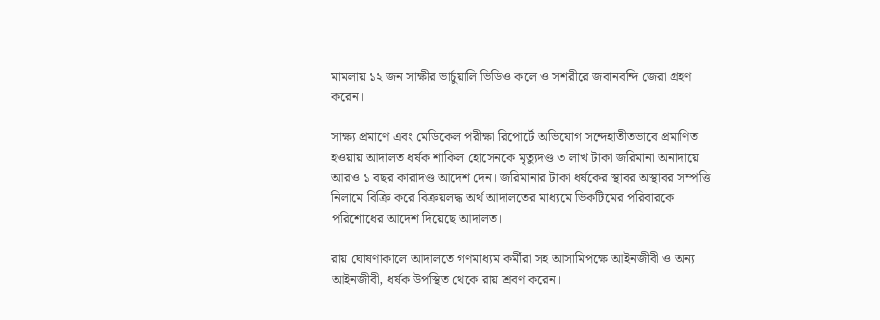মামলায় ১২ জন সাক্ষীর ভার্চুয়ালি ভিডিও কলে ও সশরীরে জবানবন্দি জেরা গ্রহণ করেন।

সাক্ষ্য প্রমাণে এবং মেডিকেল পরীক্ষা রিপোর্টে অভিযোগ সন্দেহাতীতভাবে প্রমাণিত হওয়ায় আদালত ধর্ষক শাকিল হোসেনকে মৃত্যুদণ্ড ৩ লাখ টাকা জরিমানা অনাদায়ে আরও ১ বছর কারাদণ্ড আদেশ দেন। জরিমানার টাকা ধর্ষকের স্থাবর অস্থাবর সম্পত্তি নিলামে বিক্রি করে বিক্রয়লদ্ধ অর্থ আদালতের মাধ্যমে ভিকটিমের পরিবারকে পরিশোধের আদেশ দিয়েছে আদালত।

রায় ঘোষণাকালে আদালতে গণমাধ্যম কর্মীরা সহ আসামিপক্ষে আইনজীবী ও অন্য আইনজীবী, ধর্ষক উপস্থিত থেকে রায় শ্রবণ করেন।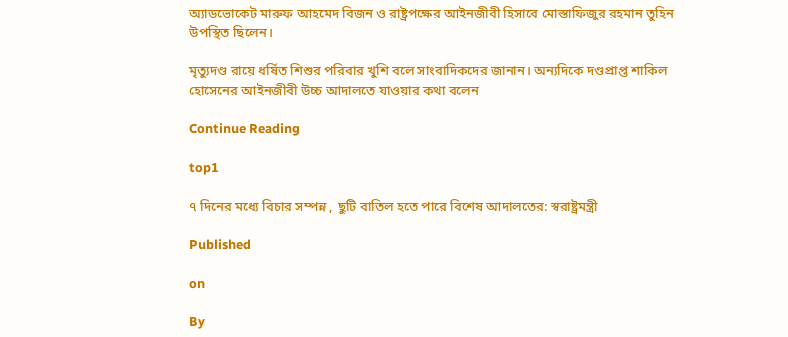অ্যাডভোকেট মারুফ আহমেদ বিজন ও রাষ্ট্রপক্ষের আইনজীবী হিসাবে মোস্তাফিজুর রহমান তুহিন উপস্থিত ছিলেন।

মৃত্যুদণ্ড রায়ে ধর্ষিত শিশুর পরিবার খুশি বলে সাংবাদিকদের জানান। অন্যদিকে দণ্ডপ্রাপ্ত শাকিল হোসেনের আইনজীবী উচ্চ আদালতে যাওয়ার কথা বলেন

Continue Reading

top1

৭ দিনের মধ্যে বিচার সম্পন্ন , ছুটি বাতিল হতে পারে বিশেষ আদালতের: স্বরাষ্ট্রমন্ত্রী

Published

on

By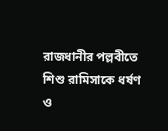রাজধানীর পল্লবীতে শিশু রামিসাকে ধর্ষণ ও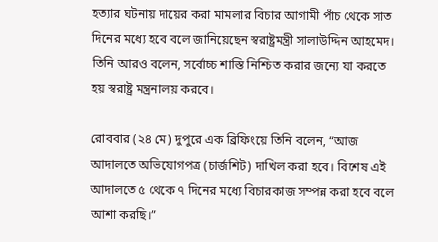হত্যার ঘটনায় দায়ের করা মামলার বিচার আগামী পাঁচ থেকে সাত দিনের মধ্যে হবে বলে জানিয়েছেন স্বরাষ্ট্রমন্ত্রী সালাউদ্দিন আহমেদ। তিনি আরও বলেন, সর্বোচ্চ শাস্তি নিশ্চিত করার জন্যে যা করতে হয় স্বরাষ্ট্র মন্ত্রনালয় করবে।

রোববার (২৪ মে) দুপুরে এক ব্রিফিংয়ে তিনি বলেন, “আজ আদালতে অভিযোগপত্র (চার্জশিট) দাখিল করা হবে। বিশেষ এই আদালতে ৫ থেকে ৭ দিনের মধ্যে বিচারকাজ সম্পন্ন করা হবে বলে আশা করছি।”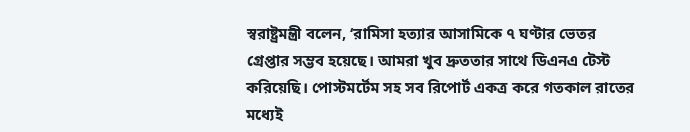স্বরাষ্ট্রমন্ত্রী বলেন, ‘রামিসা হত্যার আসামিকে ৭ ঘণ্টার ভেতর গ্রেপ্তার সম্ভব হয়েছে। আমরা খুব দ্রুততার সাথে ডিএনএ টেস্ট করিয়েছি। পোস্টমর্টেম সহ সব রিপোর্ট একত্র করে গতকাল রাতের মধ্যেই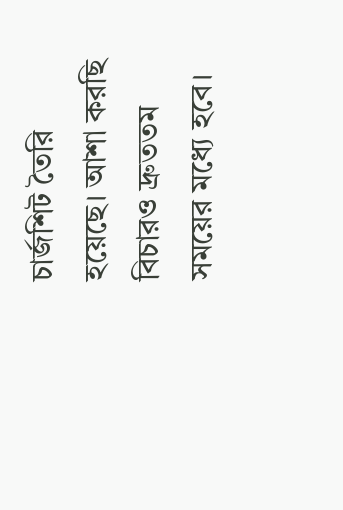চার্জশিট তৈরি হয়েছে। আশা করছি বিচারও দ্রুততম সময়ের মধ্যে হবে।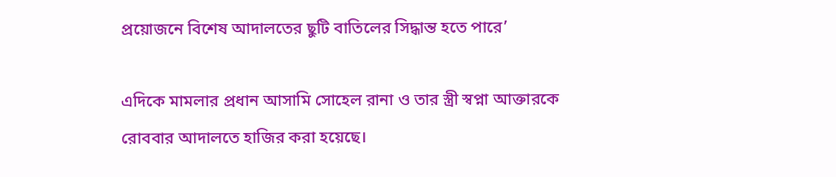প্রয়োজনে বিশেষ আদালতের ছুটি বাতিলের সিদ্ধান্ত হতে পারে’

এদিকে মামলার প্রধান আসামি সোহেল রানা ও তার স্ত্রী স্বপ্না আক্তারকে রোববার আদালতে হাজির করা হয়েছে।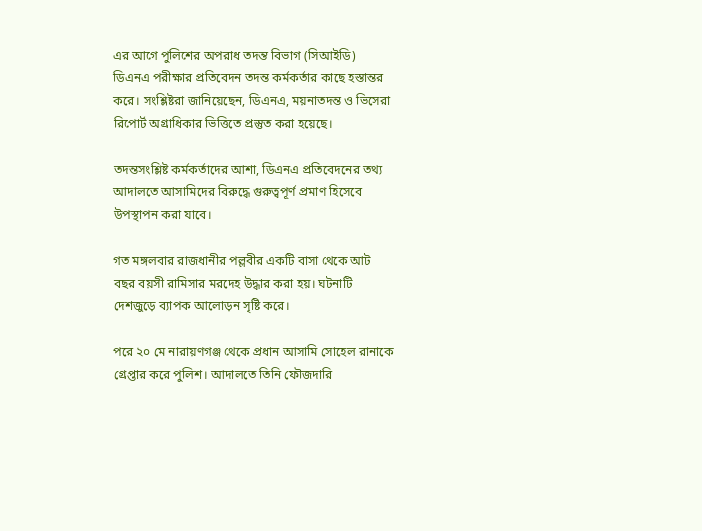এর আগে পুলিশের অপরাধ তদন্ত বিভাগ (সিআইডি) ডিএনএ পরীক্ষার প্রতিবেদন তদন্ত কর্মকর্তার কাছে হস্তান্তর করে। সংশ্লিষ্টরা জানিয়েছেন, ডিএনএ, ময়নাতদন্ত ও ভিসেরা রিপোর্ট অগ্রাধিকার ভিত্তিতে প্রস্তুত করা হয়েছে।

তদন্তসংশ্লিষ্ট কর্মকর্তাদের আশা, ডিএনএ প্রতিবেদনের তথ্য আদালতে আসামিদের বিরুদ্ধে গুরুত্বপূর্ণ প্রমাণ হিসেবে উপস্থাপন করা যাবে।

গত মঙ্গলবার রাজধানীর পল্লবীর একটি বাসা থেকে আট বছর বয়সী রামিসার মরদেহ উদ্ধার করা হয়। ঘটনাটি দেশজুড়ে ব্যাপক আলোড়ন সৃষ্টি করে।

পরে ২০ মে নারায়ণগঞ্জ থেকে প্রধান আসামি সোহেল রানাকে গ্রেপ্তার করে পুলিশ। আদালতে তিনি ফৌজদারি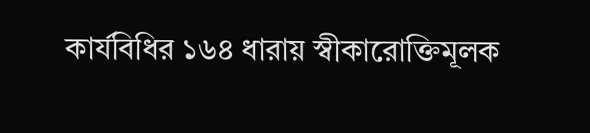কার্যবিধির ১৬৪ ধারায় স্বীকারোক্তিমূলক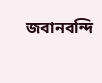জবানবন্দি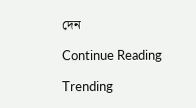দেন

Continue Reading

Trending